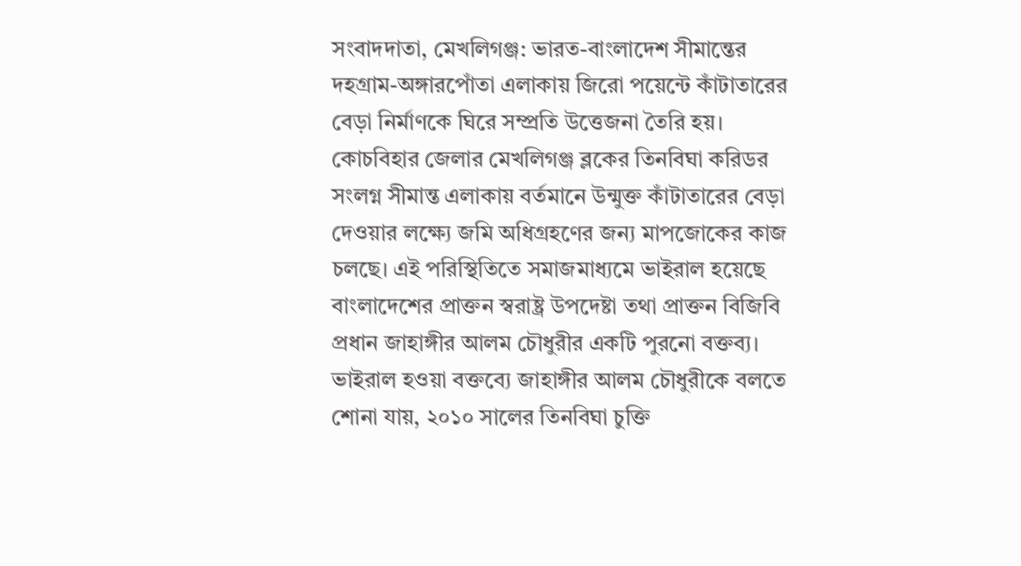সংবাদদাতা, মেখলিগঞ্জ: ভারত-বাংলাদেশ সীমান্তের দহগ্রাম-অঙ্গারপোঁতা এলাকায় জিরো পয়েন্টে কাঁটাতারের বেড়া নির্মাণকে ঘিরে সম্প্রতি উত্তেজনা তৈরি হয়। কোচবিহার জেলার মেখলিগঞ্জ ব্লকের তিনবিঘা করিডর সংলগ্ন সীমান্ত এলাকায় বর্তমানে উন্মুক্ত কাঁটাতারের বেড়া দেওয়ার লক্ষ্যে জমি অধিগ্রহণের জন্য মাপজোকের কাজ চলছে। এই পরিস্থিতিতে সমাজমাধ্যমে ভাইরাল হয়েছে বাংলাদেশের প্রাক্তন স্বরাষ্ট্র উপদেষ্টা তথা প্রাক্তন বিজিবি প্রধান জাহাঙ্গীর আলম চৌধুরীর একটি পুরনো বক্তব্য। ভাইরাল হওয়া বক্তব্যে জাহাঙ্গীর আলম চৌধুরীকে বলতে শোনা যায়, ২০১০ সালের তিনবিঘা চুক্তি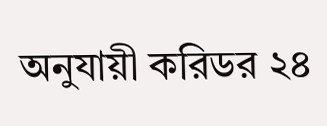অনুযায়ী করিডর ২৪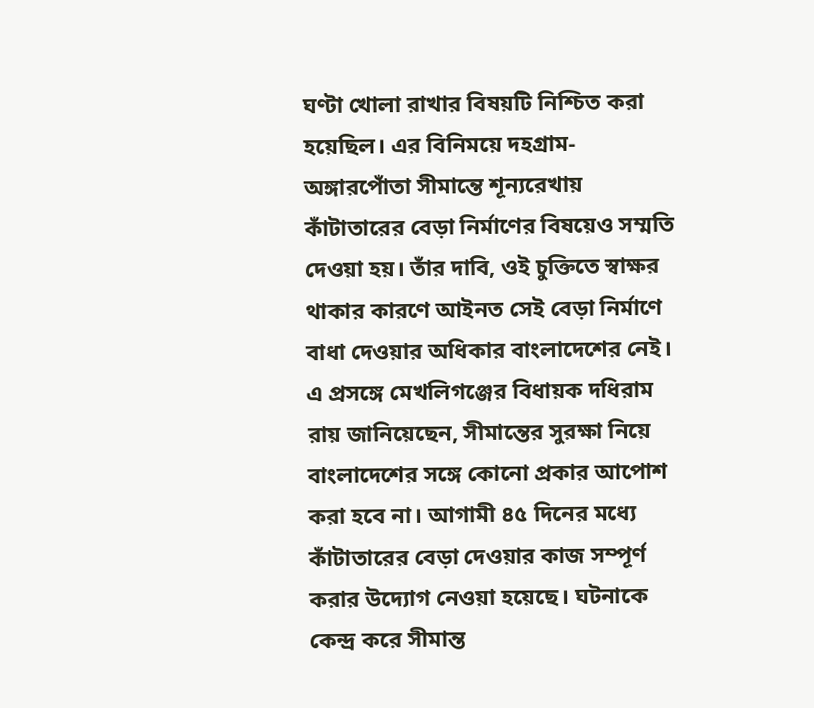ঘণ্টা খোলা রাখার বিষয়টি নিশ্চিত করা হয়েছিল। এর বিনিময়ে দহগ্রাম-অঙ্গারপোঁতা সীমান্তে শূন্যরেখায় কাঁটাতারের বেড়া নির্মাণের বিষয়েও সম্মতি দেওয়া হয়। তাঁর দাবি, ওই চুক্তিতে স্বাক্ষর থাকার কারণে আইনত সেই বেড়া নির্মাণে বাধা দেওয়ার অধিকার বাংলাদেশের নেই।
এ প্রসঙ্গে মেখলিগঞ্জের বিধায়ক দধিরাম রায় জানিয়েছেন, সীমান্তের সুরক্ষা নিয়ে বাংলাদেশের সঙ্গে কোনো প্রকার আপোশ করা হবে না। আগামী ৪৫ দিনের মধ্যে কাঁটাতারের বেড়া দেওয়ার কাজ সম্পূর্ণ করার উদ্যোগ নেওয়া হয়েছে। ঘটনাকে কেন্দ্র করে সীমান্ত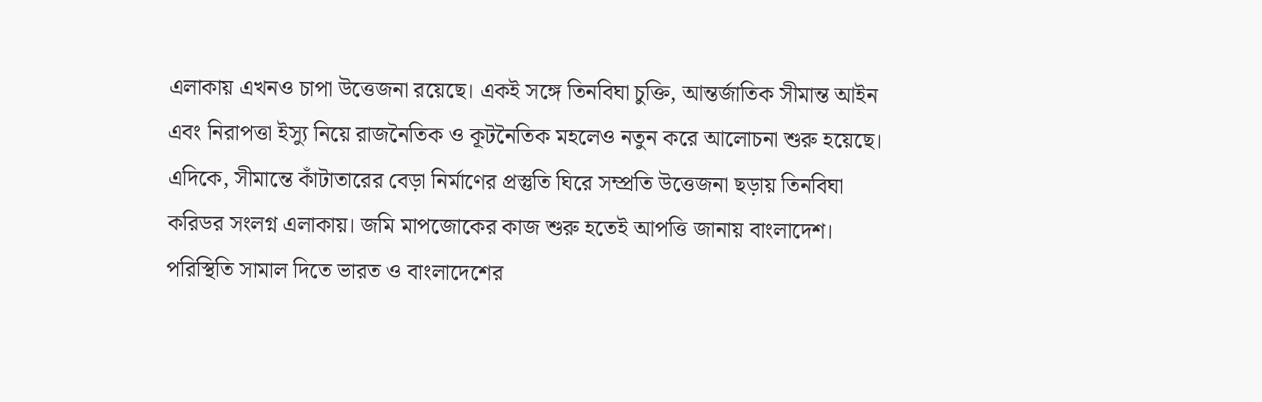এলাকায় এখনও চাপা উত্তেজনা রয়েছে। একই সঙ্গে তিনবিঘা চুক্তি, আন্তর্জাতিক সীমান্ত আইন এবং নিরাপত্তা ইস্যু নিয়ে রাজনৈতিক ও কূটনৈতিক মহলেও নতুন করে আলোচনা শুরু হয়েছে। এদিকে, সীমান্তে কাঁটাতারের বেড়া নির্মাণের প্রস্তুতি ঘিরে সম্প্রতি উত্তেজনা ছড়ায় তিনবিঘা করিডর সংলগ্ন এলাকায়। জমি মাপজোকের কাজ শুরু হতেই আপত্তি জানায় বাংলাদেশ। পরিস্থিতি সামাল দিতে ভারত ও বাংলাদেশের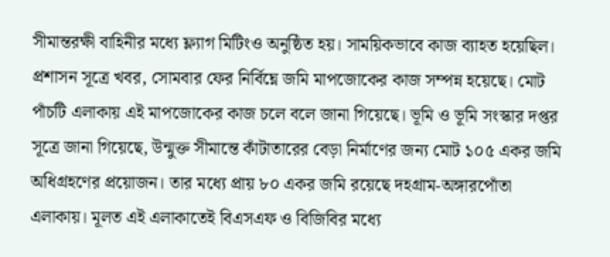সীমান্তরক্ষী বাহিনীর মধ্যে ফ্ল্যাগ মিটিংও অনুষ্ঠিত হয়। সাময়িকভাবে কাজ ব্যাহত হয়েছিল। প্রশাসন সূত্রে খবর, সোমবার ফের নির্বিঘ্নে জমি মাপজোকের কাজ সম্পন্ন হয়েছে। মোট পাঁচটি এলাকায় এই মাপজোকের কাজ চলে বলে জানা গিয়েছে। ভূমি ও ভূমি সংস্কার দপ্তর সূত্রে জানা গিয়েছে, উন্মুক্ত সীমান্তে কাঁটাতারের বেড়া নির্মাণের জন্য মোট ১০৫ একর জমি অধিগ্রহণের প্রয়োজন। তার মধ্যে প্রায় ৮০ একর জমি রয়েছে দহগ্রাম-অঙ্গারপোঁতা এলাকায়। মূলত এই এলাকাতেই বিএসএফ ও বিজিবির মধ্যে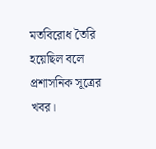মতবিরোধ তৈরি হয়েছিল বলে প্রশাসনিক সূত্রের খবর।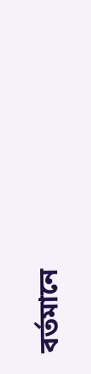বর্তমানে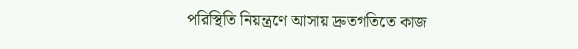পরিস্থিতি নিয়ন্ত্রণে আসায় দ্রুতগতিতে কাজ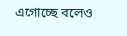এগোচ্ছে বলেও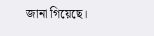জানা গিয়েছে।